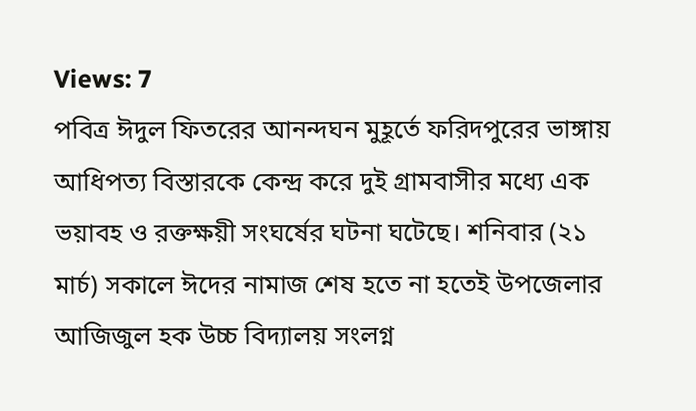Views: 7
পবিত্র ঈদুল ফিতরের আনন্দঘন মুহূর্তে ফরিদপুরের ভাঙ্গায় আধিপত্য বিস্তারকে কেন্দ্র করে দুই গ্রামবাসীর মধ্যে এক ভয়াবহ ও রক্তক্ষয়ী সংঘর্ষের ঘটনা ঘটেছে। শনিবার (২১ মার্চ) সকালে ঈদের নামাজ শেষ হতে না হতেই উপজেলার আজিজুল হক উচ্চ বিদ্যালয় সংলগ্ন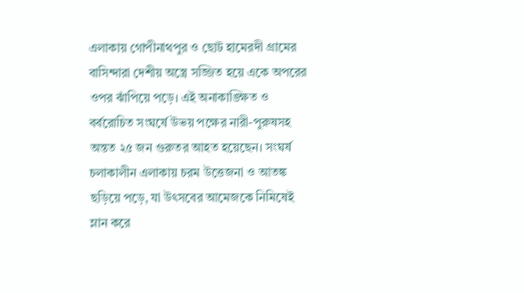এলাকায় গোপীনাথপুর ও ছোট হামেরদী গ্রামের বাসিন্দারা দেশীয় অস্ত্রে সজ্জিত হয়ে একে অপরের ওপর ঝাঁপিয়ে পড়ে। এই অনাকাঙ্ক্ষিত ও বর্বরোচিত সংঘর্ষে উভয় পক্ষের নারী-পুরুষসহ অন্তত ২৫ জন গুরুতর আহত হয়েছেন। সংঘর্ষ চলাকালীন এলাকায় চরম উত্তেজনা ও আতঙ্ক ছড়িয়ে পড়ে, যা উৎসবের আমেজকে নিমিষেই ম্লান করে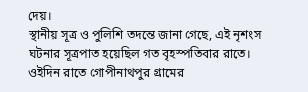দেয়।
স্থানীয় সূত্র ও পুলিশি তদন্তে জানা গেছে, এই নৃশংস ঘটনার সূত্রপাত হয়েছিল গত বৃহস্পতিবার রাতে। ওইদিন রাতে গোপীনাথপুর গ্রামের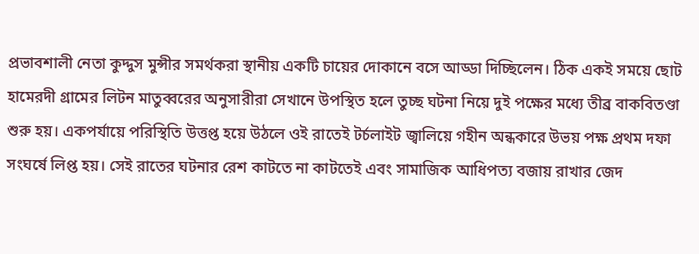প্রভাবশালী নেতা কুদ্দুস মুন্সীর সমর্থকরা স্থানীয় একটি চায়ের দোকানে বসে আড্ডা দিচ্ছিলেন। ঠিক একই সময়ে ছোট হামেরদী গ্রামের লিটন মাতুব্বরের অনুসারীরা সেখানে উপস্থিত হলে তুচ্ছ ঘটনা নিয়ে দুই পক্ষের মধ্যে তীব্র বাকবিতণ্ডা শুরু হয়। একপর্যায়ে পরিস্থিতি উত্তপ্ত হয়ে উঠলে ওই রাতেই টর্চলাইট জ্বালিয়ে গহীন অন্ধকারে উভয় পক্ষ প্রথম দফা সংঘর্ষে লিপ্ত হয়। সেই রাতের ঘটনার রেশ কাটতে না কাটতেই এবং সামাজিক আধিপত্য বজায় রাখার জেদ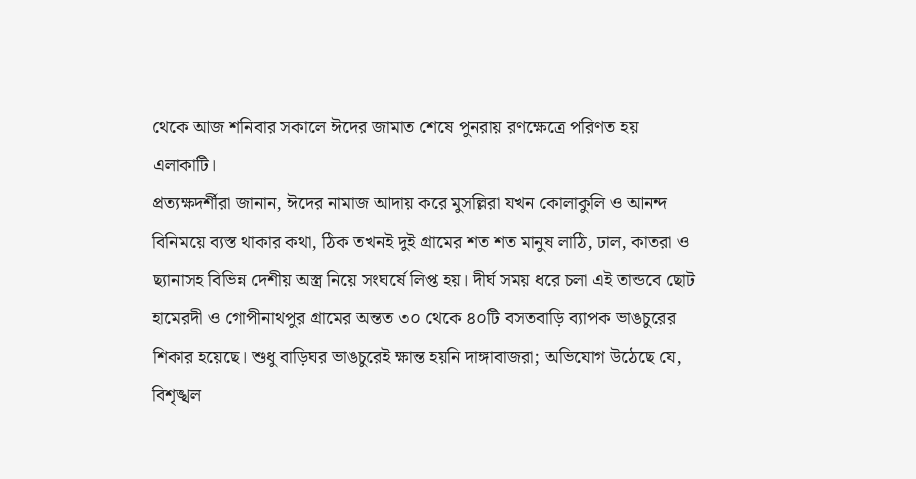থেকে আজ শনিবার সকালে ঈদের জামাত শেষে পুনরায় রণক্ষেত্রে পরিণত হয় এলাকাটি।
প্রত্যক্ষদর্শীরা জানান, ঈদের নামাজ আদায় করে মুসল্লিরা যখন কোলাকুলি ও আনন্দ বিনিময়ে ব্যস্ত থাকার কথা, ঠিক তখনই দুই গ্রামের শত শত মানুষ লাঠি, ঢাল, কাতরা ও ছ্যানাসহ বিভিন্ন দেশীয় অস্ত্র নিয়ে সংঘর্ষে লিপ্ত হয়। দীর্ঘ সময় ধরে চলা এই তান্ডবে ছোট হামেরদী ও গোপীনাথপুর গ্রামের অন্তত ৩০ থেকে ৪০টি বসতবাড়ি ব্যাপক ভাঙচুরের শিকার হয়েছে। শুধু বাড়িঘর ভাঙচুরেই ক্ষান্ত হয়নি দাঙ্গাবাজরা; অভিযোগ উঠেছে যে, বিশৃঙ্খল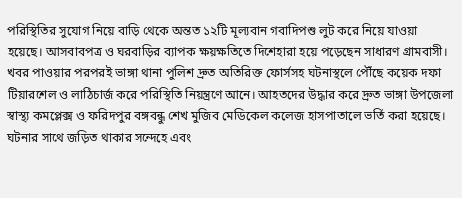পরিস্থিতির সুযোগ নিয়ে বাড়ি থেকে অন্তত ১২টি মূল্যবান গবাদিপশু লুট করে নিয়ে যাওয়া হয়েছে। আসবাবপত্র ও ঘরবাড়ির ব্যাপক ক্ষয়ক্ষতিতে দিশেহারা হয়ে পড়েছেন সাধারণ গ্রামবাসী।
খবর পাওয়ার পরপরই ভাঙ্গা থানা পুলিশ দ্রুত অতিরিক্ত ফোর্সসহ ঘটনাস্থলে পৌঁছে কয়েক দফা টিয়ারশেল ও লাঠিচার্জ করে পরিস্থিতি নিয়ন্ত্রণে আনে। আহতদের উদ্ধার করে দ্রুত ভাঙ্গা উপজেলা স্বাস্থ্য কমপ্লেক্স ও ফরিদপুর বঙ্গবন্ধু শেখ মুজিব মেডিকেল কলেজ হাসপাতালে ভর্তি করা হয়েছে। ঘটনার সাথে জড়িত থাকার সন্দেহে এবং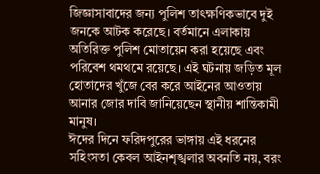জিজ্ঞাসাবাদের জন্য পুলিশ তাৎক্ষণিকভাবে দুই জনকে আটক করেছে। বর্তমানে এলাকায় অতিরিক্ত পুলিশ মোতায়েন করা হয়েছে এবং পরিবেশ থমথমে রয়েছে। এই ঘটনায় জড়িত মূল হোতাদের খুঁজে বের করে আইনের আওতায় আনার জোর দাবি জানিয়েছেন স্থানীয় শান্তিকামী মানুষ।
ঈদের দিনে ফরিদপুরের ভাঙ্গায় এই ধরনের সহিংসতা কেবল আইনশৃঙ্খলার অবনতি নয়, বরং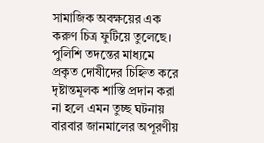সামাজিক অবক্ষয়ের এক করুণ চিত্র ফুটিয়ে তুলেছে। পুলিশি তদন্তের মাধ্যমে প্রকৃত দোষীদের চিহ্নিত করে দৃষ্টান্তমূলক শাস্তি প্রদান করা না হলে এমন তুচ্ছ ঘটনায় বারবার জানমালের অপূরণীয়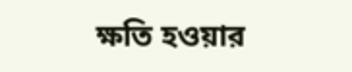ক্ষতি হওয়ার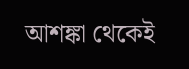আশঙ্কা থেকেই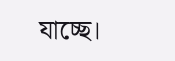যাচ্ছে।